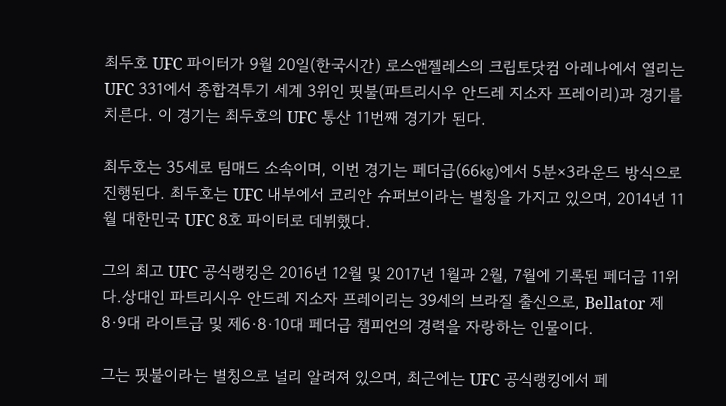최두호 UFC 파이터가 9월 20일(한국시간) 로스앤젤레스의 크립토닷컴 아레나에서 열리는 UFC 331에서 종합격투기 세계 3위인 핏불(파트리시우 안드레 지소자 프레이리)과 경기를 치른다. 이 경기는 최두호의 UFC 통산 11번째 경기가 된다.

최두호는 35세로 팀매드 소속이며, 이번 경기는 페더급(66㎏)에서 5분×3라운드 방식으로 진행된다. 최두호는 UFC 내부에서 코리안 슈퍼보이라는 별칭을 가지고 있으며, 2014년 11월 대한민국 UFC 8호 파이터로 데뷔했다.

그의 최고 UFC 공식랭킹은 2016년 12월 및 2017년 1월과 2월, 7월에 기록된 페더급 11위다.상대인 파트리시우 안드레 지소자 프레이리는 39세의 브라질 출신으로, Bellator 제8·9대 라이트급 및 제6·8·10대 페더급 챔피언의 경력을 자랑하는 인물이다.

그는 핏불이라는 별칭으로 널리 알려져 있으며, 최근에는 UFC 공식랭킹에서 페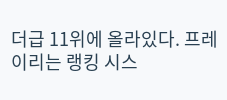더급 11위에 올라있다. 프레이리는 랭킹 시스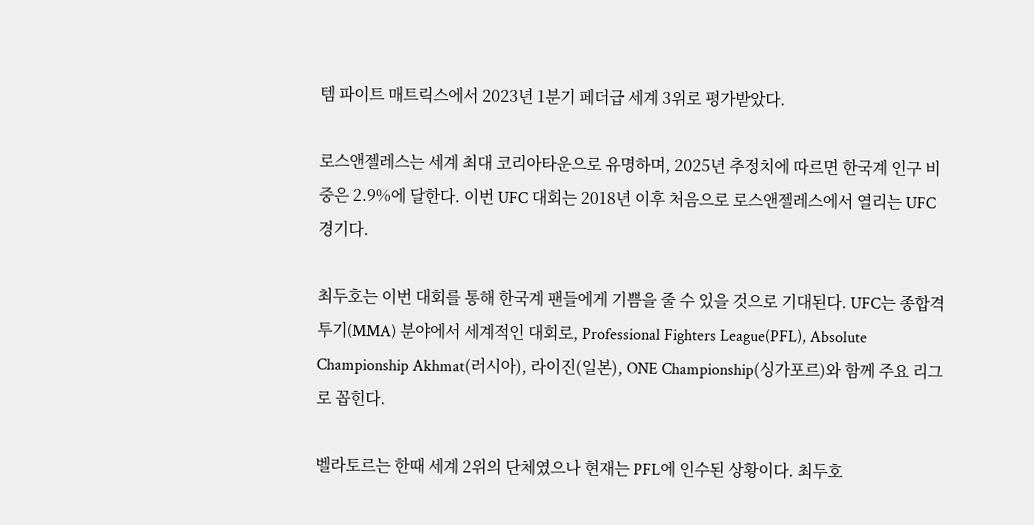템 파이트 매트릭스에서 2023년 1분기 페더급 세계 3위로 평가받았다.

로스앤젤레스는 세계 최대 코리아타운으로 유명하며, 2025년 추정치에 따르면 한국계 인구 비중은 2.9%에 달한다. 이번 UFC 대회는 2018년 이후 처음으로 로스앤젤레스에서 열리는 UFC 경기다.

최두호는 이번 대회를 통해 한국계 팬들에게 기쁨을 줄 수 있을 것으로 기대된다. UFC는 종합격투기(MMA) 분야에서 세계적인 대회로, Professional Fighters League(PFL), Absolute Championship Akhmat(러시아), 라이진(일본), ONE Championship(싱가포르)와 함께 주요 리그로 꼽힌다.

벨라토르는 한때 세계 2위의 단체였으나 현재는 PFL에 인수된 상황이다. 최두호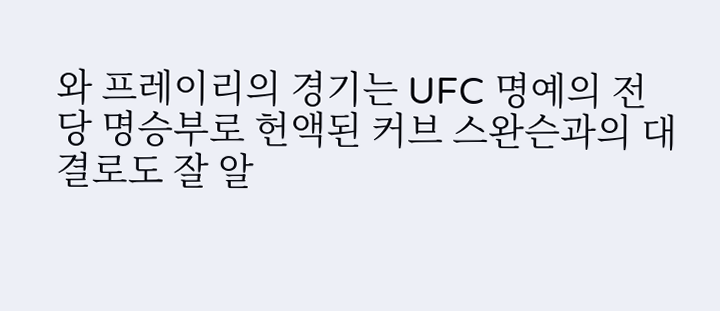와 프레이리의 경기는 UFC 명예의 전당 명승부로 헌액된 커브 스완슨과의 대결로도 잘 알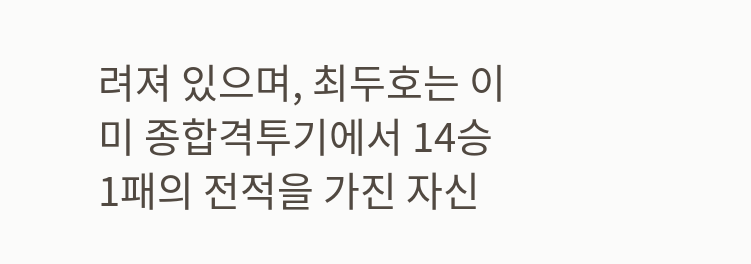려져 있으며, 최두호는 이미 종합격투기에서 14승 1패의 전적을 가진 자신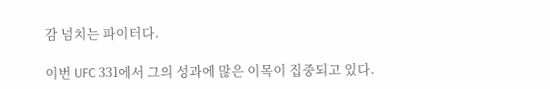감 넘치는 파이터다.

이번 UFC 331에서 그의 성과에 많은 이목이 집중되고 있다.